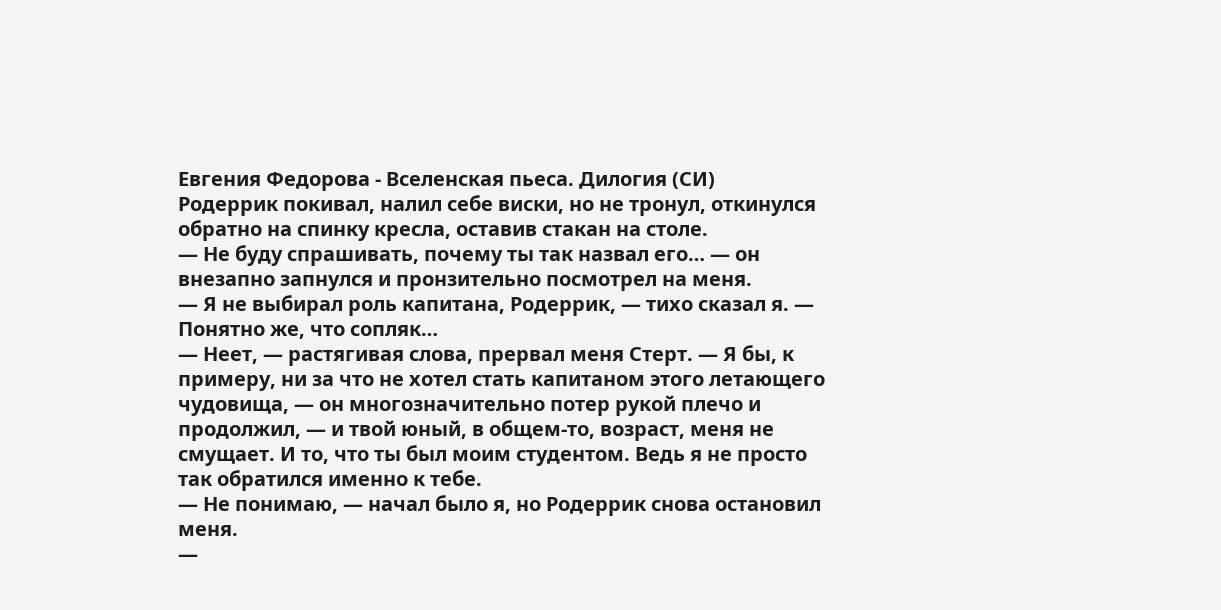Евгения Федорова - Вселенская пьеса. Дилогия (СИ)
Родеррик покивал, налил себе виски, но не тронул, откинулся обратно на спинку кресла, оставив стакан на столе.
— Не буду спрашивать, почему ты так назвал его… — он внезапно запнулся и пронзительно посмотрел на меня.
— Я не выбирал роль капитана, Родеррик, — тихо сказал я. — Понятно же, что сопляк…
— Неет, — растягивая слова, прервал меня Стерт. — Я бы, к примеру, ни за что не хотел стать капитаном этого летающего чудовища, — он многозначительно потер рукой плечо и продолжил, — и твой юный, в общем-то, возраст, меня не смущает. И то, что ты был моим студентом. Ведь я не просто так обратился именно к тебе.
— Не понимаю, — начал было я, но Родеррик снова остановил меня.
—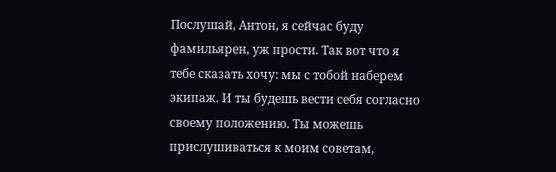Послушай, Антон, я сейчас буду фамильярен, уж прости. Так вот что я тебе сказать хочу: мы с тобой наберем экипаж. И ты будешь вести себя согласно своему положению. Ты можешь прислушиваться к моим советам,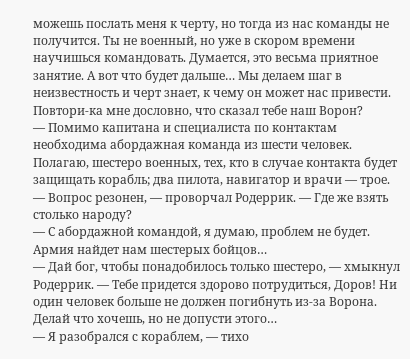можешь послать меня к черту, но тогда из нас команды не получится. Ты не военный, но уже в скором времени научишься командовать. Думается, это весьма приятное занятие. А вот что будет дальше… Мы делаем шаг в неизвестность и черт знает, к чему он может нас привести. Повтори-ка мне дословно, что сказал тебе наш Ворон?
— Помимо капитана и специалиста по контактам необходима абордажная команда из шести человек. Полагаю, шестеро военных, тех, кто в случае контакта будет защищать корабль; два пилота, навигатор и врачи — трое.
— Вопрос резонен, — проворчал Родеррик. — Где же взять столько народу?
— С абордажной командой, я думаю, проблем не будет. Армия найдет нам шестерых бойцов…
— Дай бог, чтобы понадобилось только шестеро, — хмыкнул Родеррик. — Тебе придется здорово потрудиться, Доров! Ни один человек больше не должен погибнуть из-за Ворона. Делай что хочешь, но не допусти этого…
— Я разобрался с кораблем, — тихо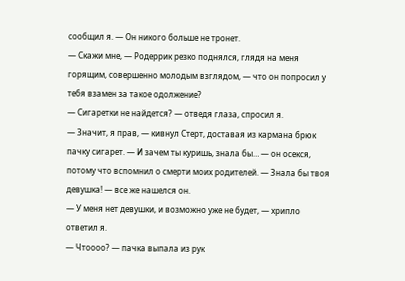сообщил я. — Он никого больше не тронет.
— Скажи мне, — Родеррик резко поднялся, глядя на меня горящим, совершенно молодым взглядом, — что он попросил у тебя взамен за такое одолжение?
— Сигаретки не найдется? — отведя глаза, спросил я.
— Значит, я прав, — кивнул Стерт, доставая из кармана брюк пачку сигарет. — И зачем ты куришь, знала бы… — он осекся, потому что вспомнил о смерти моих родителей. — Знала бы твоя девушка! — все же нашелся он.
— У меня нет девушки, и возможно уже не будет, — хрипло ответил я.
— Чтоооо? — пачка выпала из рук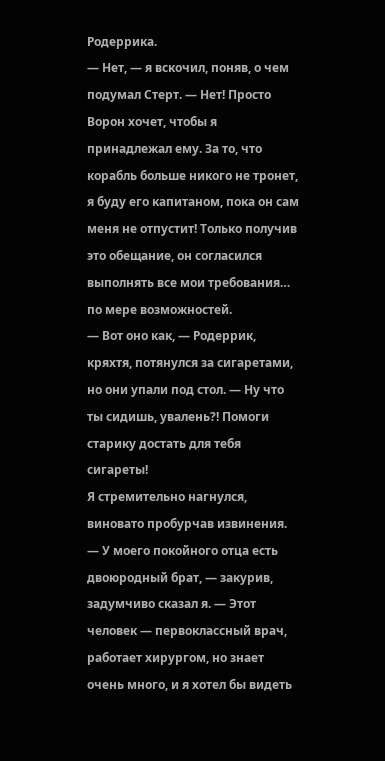Родеррика.
— Нет, — я вскочил, поняв, о чем подумал Стерт. — Нет! Просто Ворон хочет, чтобы я принадлежал ему. За то, что корабль больше никого не тронет, я буду его капитаном, пока он сам меня не отпустит! Только получив это обещание, он согласился выполнять все мои требования… по мере возможностей.
— Вот оно как, — Родеррик, кряхтя, потянулся за сигаретами, но они упали под стол. — Ну что ты сидишь, увалень?! Помоги старику достать для тебя сигареты!
Я стремительно нагнулся, виновато пробурчав извинения.
— У моего покойного отца есть двоюродный брат, — закурив, задумчиво сказал я. — Этот человек — первоклассный врач, работает хирургом, но знает очень много, и я хотел бы видеть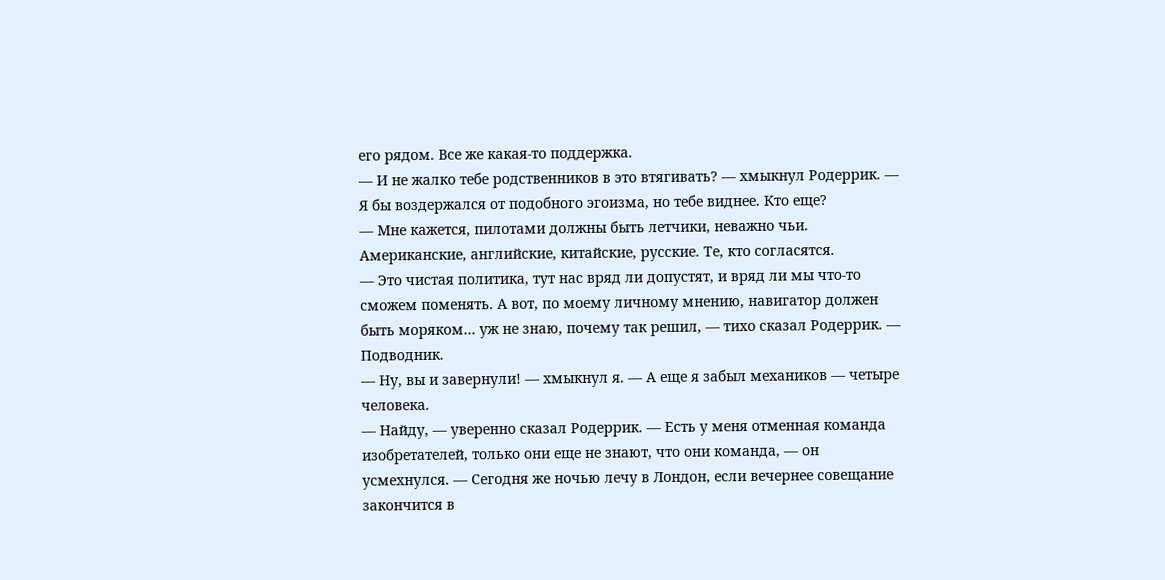его рядом. Все же какая-то поддержка.
— И не жалко тебе родственников в это втягивать? — хмыкнул Родеррик. — Я бы воздержался от подобного эгоизма, но тебе виднее. Кто еще?
— Мне кажется, пилотами должны быть летчики, неважно чьи. Американские, английские, китайские, русские. Те, кто согласятся.
— Это чистая политика, тут нас вряд ли допустят, и вряд ли мы что-то сможем поменять. А вот, по моему личному мнению, навигатор должен быть моряком… уж не знаю, почему так решил, — тихо сказал Родеррик. — Подводник.
— Ну, вы и завернули! — хмыкнул я. — А еще я забыл механиков — четыре человека.
— Найду, — уверенно сказал Родеррик. — Есть у меня отменная команда изобретателей, только они еще не знают, что они команда, — он усмехнулся. — Сегодня же ночью лечу в Лондон, если вечернее совещание закончится в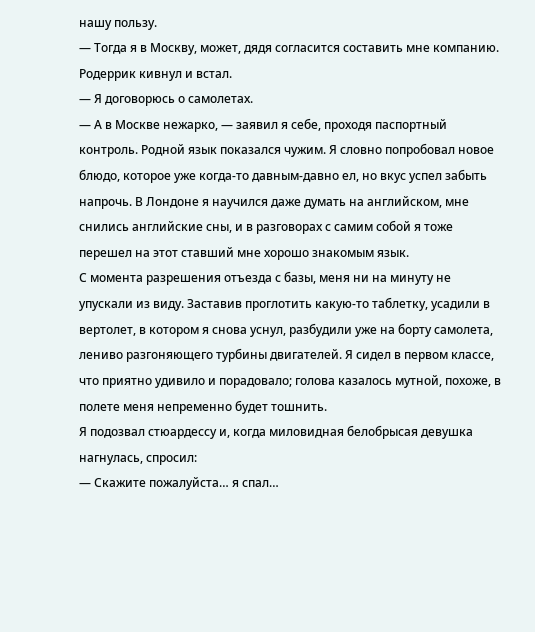нашу пользу.
— Тогда я в Москву, может, дядя согласится составить мне компанию.
Родеррик кивнул и встал.
— Я договорюсь о самолетах.
— А в Москве нежарко, — заявил я себе, проходя паспортный контроль. Родной язык показался чужим. Я словно попробовал новое блюдо, которое уже когда-то давным-давно ел, но вкус успел забыть напрочь. В Лондоне я научился даже думать на английском, мне снились английские сны, и в разговорах с самим собой я тоже перешел на этот ставший мне хорошо знакомым язык.
С момента разрешения отъезда с базы, меня ни на минуту не упускали из виду. Заставив проглотить какую-то таблетку, усадили в вертолет, в котором я снова уснул, разбудили уже на борту самолета, лениво разгоняющего турбины двигателей. Я сидел в первом классе, что приятно удивило и порадовало; голова казалось мутной, похоже, в полете меня непременно будет тошнить.
Я подозвал стюардессу и, когда миловидная белобрысая девушка нагнулась, спросил:
— Скажите пожалуйста… я спал…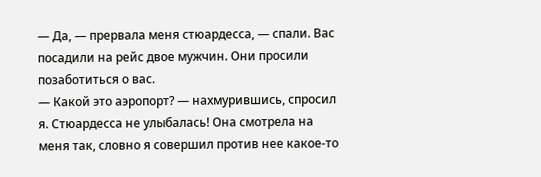— Да, — прервала меня стюардесса, — спали. Вас посадили на рейс двое мужчин. Они просили позаботиться о вас.
— Какой это аэропорт? — нахмурившись, спросил я. Стюардесса не улыбалась! Она смотрела на меня так, словно я совершил против нее какое-то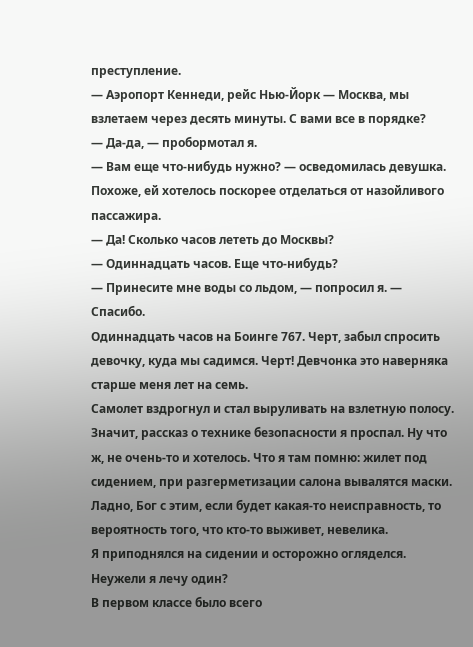преступление.
— Аэропорт Кеннеди, рейс Нью-Йорк — Москва, мы взлетаем через десять минуты. С вами все в порядке?
— Да-да, — пробормотал я.
— Вам еще что-нибудь нужно? — осведомилась девушка. Похоже, ей хотелось поскорее отделаться от назойливого пассажира.
— Да! Сколько часов лететь до Москвы?
— Одиннадцать часов. Еще что-нибудь?
— Принесите мне воды со льдом, — попросил я. — Спасибо.
Одиннадцать часов на Боинге 767. Черт, забыл спросить девочку, куда мы садимся. Черт! Девчонка это наверняка старше меня лет на семь.
Самолет вздрогнул и стал выруливать на взлетную полосу. Значит, рассказ о технике безопасности я проспал. Ну что ж, не очень-то и хотелось. Что я там помню: жилет под сидением, при разгерметизации салона вывалятся маски. Ладно, Бог с этим, если будет какая-то неисправность, то вероятность того, что кто-то выживет, невелика.
Я приподнялся на сидении и осторожно огляделся. Неужели я лечу один?
В первом классе было всего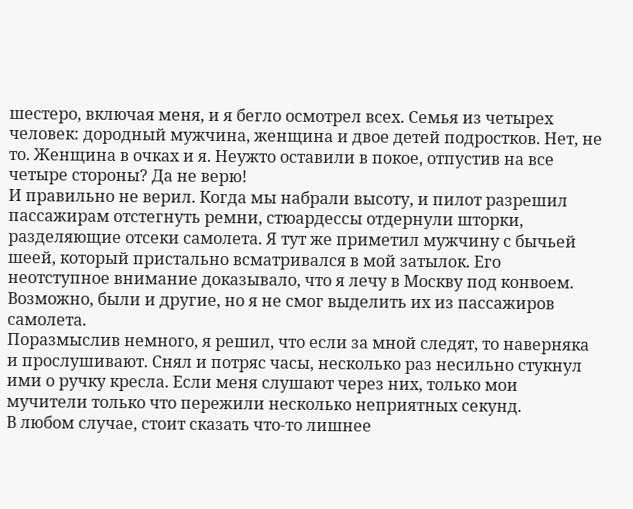шестеро, включая меня, и я бегло осмотрел всех. Семья из четырех человек: дородный мужчина, женщина и двое детей подростков. Нет, не то. Женщина в очках и я. Неужто оставили в покое, отпустив на все четыре стороны? Да не верю!
И правильно не верил. Когда мы набрали высоту, и пилот разрешил пассажирам отстегнуть ремни, стюардессы отдернули шторки, разделяющие отсеки самолета. Я тут же приметил мужчину с бычьей шеей, который пристально всматривался в мой затылок. Его неотступное внимание доказывало, что я лечу в Москву под конвоем. Возможно, были и другие, но я не смог выделить их из пассажиров самолета.
Поразмыслив немного, я решил, что если за мной следят, то наверняка и прослушивают. Снял и потряс часы, несколько раз несильно стукнул ими о ручку кресла. Если меня слушают через них, только мои мучители только что пережили несколько неприятных секунд.
В любом случае, стоит сказать что-то лишнее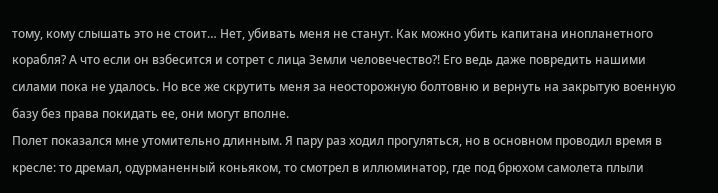тому, кому слышать это не стоит… Нет, убивать меня не станут. Как можно убить капитана инопланетного корабля? А что если он взбесится и сотрет с лица Земли человечество?! Его ведь даже повредить нашими силами пока не удалось. Но все же скрутить меня за неосторожную болтовню и вернуть на закрытую военную базу без права покидать ее, они могут вполне.
Полет показался мне утомительно длинным. Я пару раз ходил прогуляться, но в основном проводил время в кресле: то дремал, одурманенный коньяком, то смотрел в иллюминатор, где под брюхом самолета плыли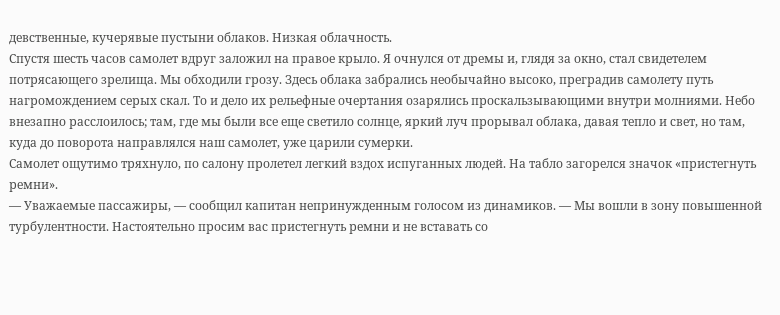девственные, кучерявые пустыни облаков. Низкая облачность.
Спустя шесть часов самолет вдруг заложил на правое крыло. Я очнулся от дремы и, глядя за окно, стал свидетелем потрясающего зрелища. Мы обходили грозу. Здесь облака забрались необычайно высоко, преградив самолету путь нагромождением серых скал. То и дело их рельефные очертания озарялись проскальзывающими внутри молниями. Небо внезапно расслоилось; там, где мы были все еще светило солнце, яркий луч прорывал облака, давая тепло и свет, но там, куда до поворота направлялся наш самолет, уже царили сумерки.
Самолет ощутимо тряхнуло, по салону пролетел легкий вздох испуганных людей. На табло загорелся значок «пристегнуть ремни».
— Уважаемые пассажиры, — сообщил капитан непринужденным голосом из динамиков. — Мы вошли в зону повышенной турбулентности. Настоятельно просим вас пристегнуть ремни и не вставать со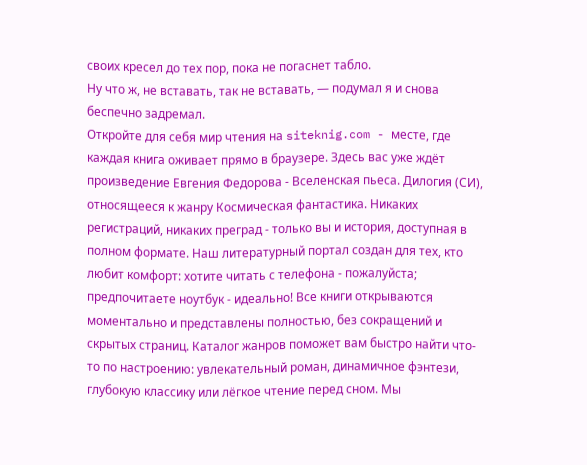своих кресел до тех пор, пока не погаснет табло.
Ну что ж, не вставать, так не вставать, — подумал я и снова беспечно задремал.
Откройте для себя мир чтения на siteknig.com - месте, где каждая книга оживает прямо в браузере. Здесь вас уже ждёт произведение Евгения Федорова - Вселенская пьеса. Дилогия (СИ), относящееся к жанру Космическая фантастика. Никаких регистраций, никаких преград - только вы и история, доступная в полном формате. Наш литературный портал создан для тех, кто любит комфорт: хотите читать с телефона - пожалуйста; предпочитаете ноутбук - идеально! Все книги открываются моментально и представлены полностью, без сокращений и скрытых страниц. Каталог жанров поможет вам быстро найти что-то по настроению: увлекательный роман, динамичное фэнтези, глубокую классику или лёгкое чтение перед сном. Мы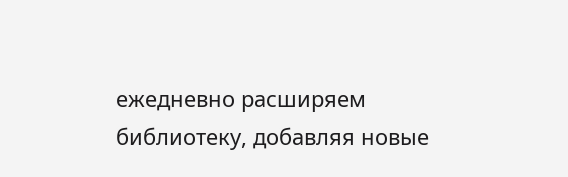ежедневно расширяем библиотеку, добавляя новые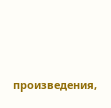произведения,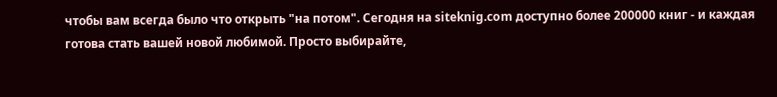чтобы вам всегда было что открыть "на потом". Сегодня на siteknig.com доступно более 200000 книг - и каждая готова стать вашей новой любимой. Просто выбирайте,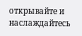открывайте и наслаждайтесь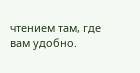чтением там, где вам удобно.